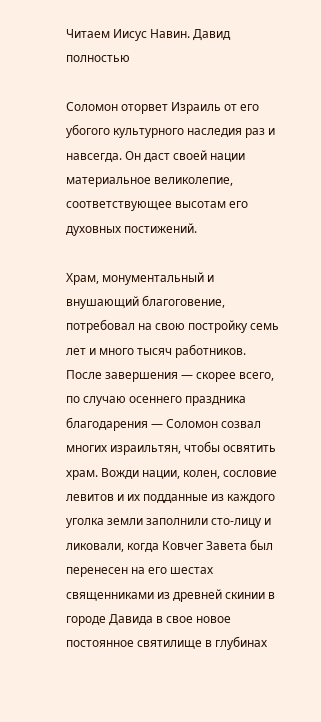Читаем Иисус Навин. Давид полностью

Соломон оторвет Израиль от его убогого культурного наследия раз и навсегда. Он даст своей нации материальное великолепие, соответствующее высотам его духовных постижений.

Храм, монументальный и внушающий благоговение, потребовал на свою постройку семь лет и много тысяч работников. После завершения — скорее всего, по случаю осеннего праздника благодарения — Соломон созвал многих израильтян, чтобы освятить храм. Вожди нации, колен, сословие левитов и их подданные из каждого уголка земли заполнили сто-лицу и ликовали, когда Ковчег Завета был перенесен на его шестах священниками из древней скинии в городе Давида в свое новое постоянное святилище в глубинах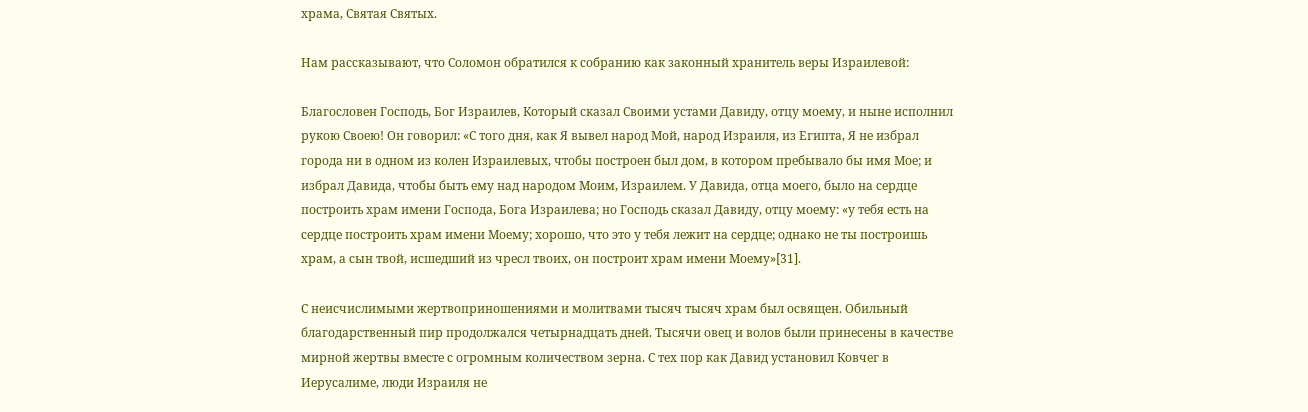храма, Святая Святых.

Нам рассказывают, что Соломон обратился к собранию как законный хранитель веры Израилевой:

Благословен Господь, Бог Израилев, Который сказал Своими устами Давиду, отцу моему, и ныне исполнил рукою Своею! Он говорил: «С того дня, как Я вывел народ Мой, народ Израиля, из Египта, Я не избрал города ни в одном из колен Израилевых, чтобы построен был дом, в котором пребывало бы имя Мое; и избрал Давида, чтобы быть ему над народом Моим, Израилем. У Давида, отца моего, было на сердце построить храм имени Господа, Бога Израилева; но Господь сказал Давиду, отцу моему: «у тебя есть на сердце построить храм имени Моему; хорошо, что это у тебя лежит на сердце; однако не ты построишь храм, а сын твой, исшедший из чресл твоих, он построит храм имени Моему»[31].

С неисчислимыми жертвоприношениями и молитвами тысяч тысяч храм был освящен. Обильный благодарственный пир продолжался четырнадцать дней. Тысячи овец и волов были принесены в качестве мирной жертвы вместе с огромным количеством зерна. С тех пор как Давид установил Ковчег в Иерусалиме, люди Израиля не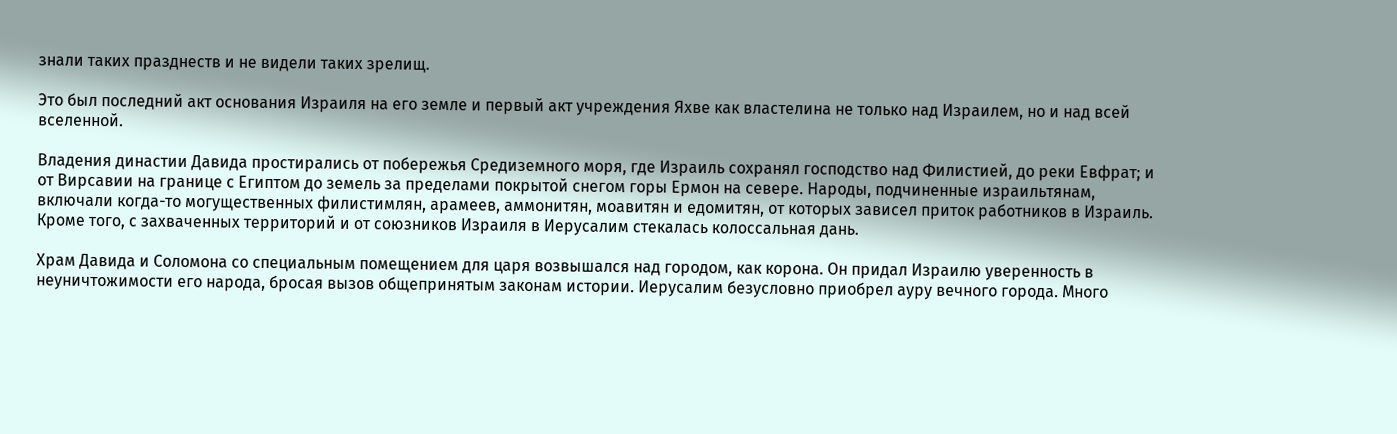знали таких празднеств и не видели таких зрелищ.

Это был последний акт основания Израиля на его земле и первый акт учреждения Яхве как властелина не только над Израилем, но и над всей вселенной.

Владения династии Давида простирались от побережья Средиземного моря, где Израиль сохранял господство над Филистией, до реки Евфрат; и от Вирсавии на границе с Египтом до земель за пределами покрытой снегом горы Ермон на севере. Народы, подчиненные израильтянам, включали когда-то могущественных филистимлян, арамеев, аммонитян, моавитян и едомитян, от которых зависел приток работников в Израиль. Кроме того, с захваченных территорий и от союзников Израиля в Иерусалим стекалась колоссальная дань.

Храм Давида и Соломона со специальным помещением для царя возвышался над городом, как корона. Он придал Израилю уверенность в неуничтожимости его народа, бросая вызов общепринятым законам истории. Иерусалим безусловно приобрел ауру вечного города. Много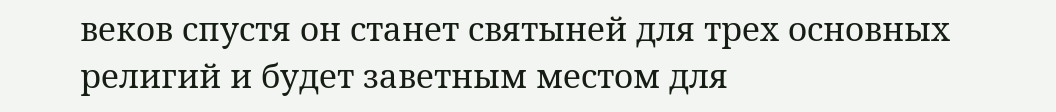веков спустя он станет святыней для трех основных религий и будет заветным местом для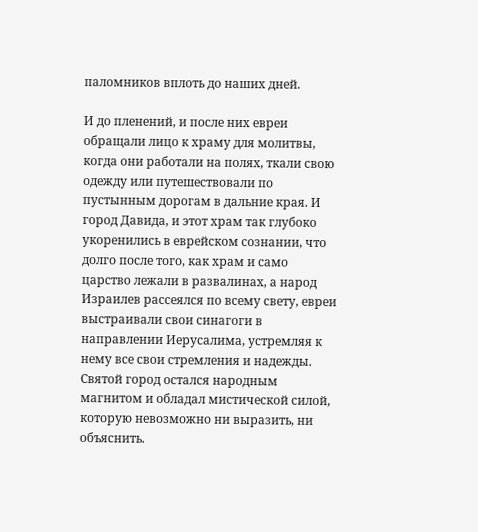паломников вплоть до наших дней.

И до пленений, и после них евреи обращали лицо к храму для молитвы, когда они работали на полях, ткали свою одежду или путешествовали по пустынным дорогам в дальние края. И город Давида, и этот храм так глубоко укоренились в еврейском сознании, что долго после того, как храм и само царство лежали в развалинах, а народ Израилев рассеялся по всему свету, евреи выстраивали свои синагоги в направлении Иерусалима, устремляя к нему все свои стремления и надежды. Святой город остался народным магнитом и обладал мистической силой, которую невозможно ни выразить, ни объяснить.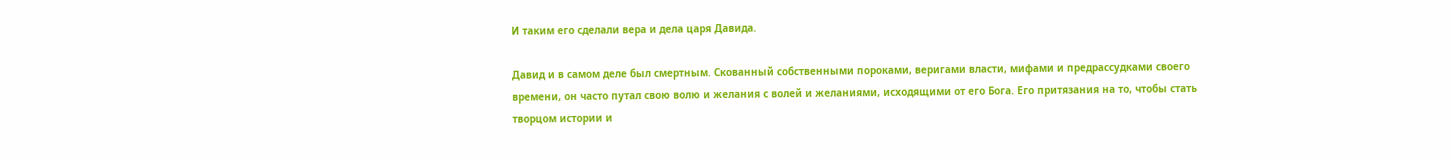И таким его сделали вера и дела царя Давида.

Давид и в самом деле был смертным. Скованный собственными пороками, веригами власти, мифами и предрассудками своего времени, он часто путал свою волю и желания с волей и желаниями, исходящими от его Бога. Его притязания на то, чтобы стать творцом истории и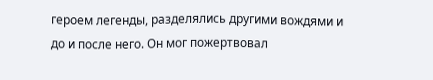героем легенды, разделялись другими вождями и до и после него. Он мог пожертвовал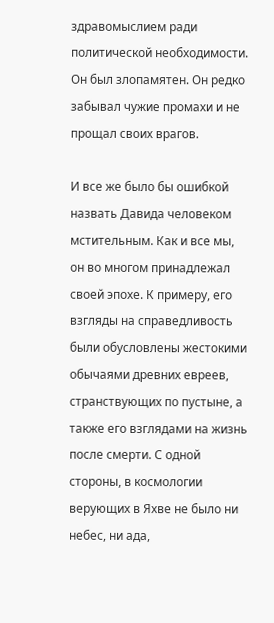здравомыслием ради политической необходимости. Он был злопамятен. Он редко забывал чужие промахи и не прощал своих врагов.

И все же было бы ошибкой назвать Давида человеком мстительным. Как и все мы, он во многом принадлежал своей эпохе. К примеру, его взгляды на справедливость были обусловлены жестокими обычаями древних евреев, странствующих по пустыне, а также его взглядами на жизнь после смерти. С одной стороны, в космологии верующих в Яхве не было ни небес, ни ада,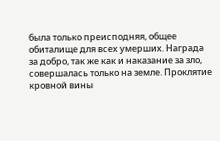была только преисподняя, общее обиталище для всех умерших. Награда за добро, так же как и наказание за зло, совершалась только на земле. Проклятие кровной вины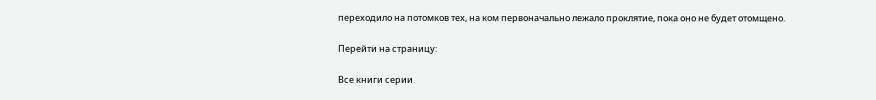переходило на потомков тех, на ком первоначально лежало проклятие, пока оно не будет отомщено.

Перейти на страницу:

Все книги серии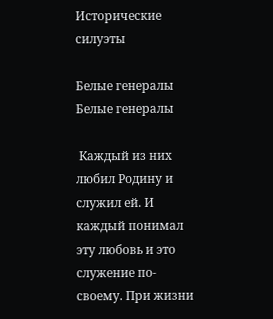Исторические силуэты

Белые генералы
Белые генералы

 Каждый из них любил Родину и служил ей. И каждый понимал эту любовь и это служение по-своему. При жизни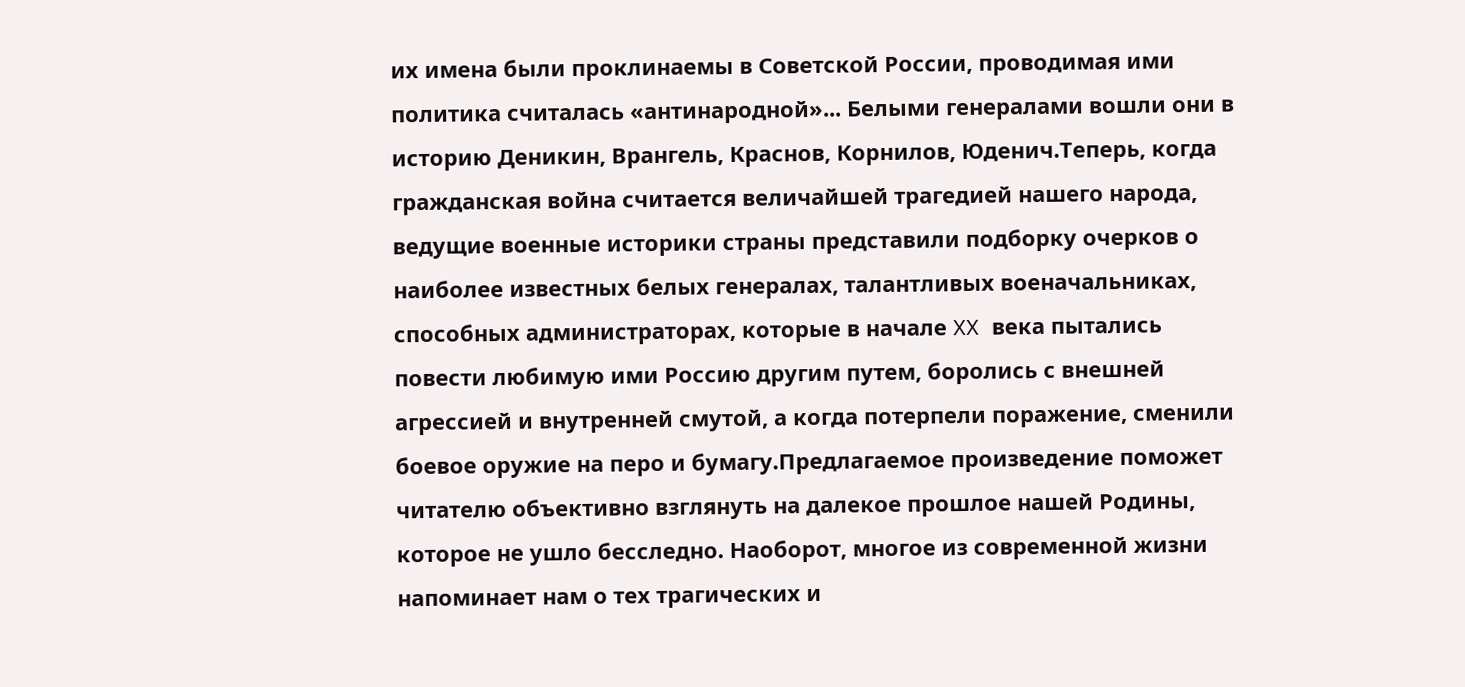их имена были проклинаемы в Советской России, проводимая ими политика считалась «антинародной»... Белыми генералами вошли они в историю Деникин, Врангель, Краснов, Корнилов, Юденич.Теперь, когда гражданская война считается величайшей трагедией нашего народа, ведущие военные историки страны представили подборку очерков о наиболее известных белых генералах, талантливых военачальниках, способных администраторах, которые в начале XX века пытались повести любимую ими Россию другим путем, боролись с внешней агрессией и внутренней смутой, а когда потерпели поражение, сменили боевое оружие на перо и бумагу.Предлагаемое произведение поможет читателю объективно взглянуть на далекое прошлое нашей Родины, которое не ушло бесследно. Наоборот, многое из современной жизни напоминает нам о тех трагических и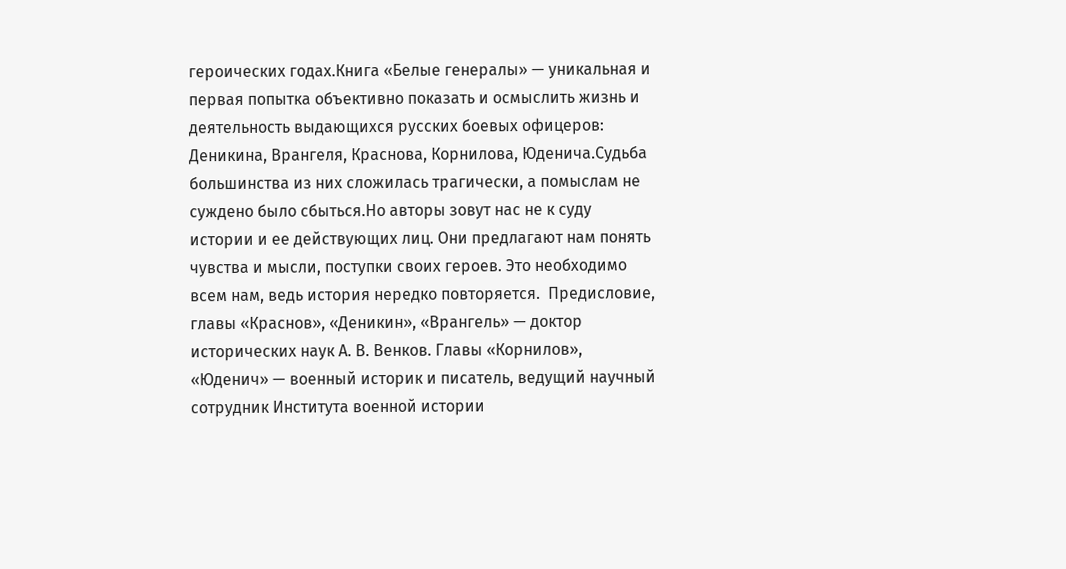героических годах.Книга «Белые генералы» — уникальная и первая попытка объективно показать и осмыслить жизнь и деятельность выдающихся русских боевых офицеров: Деникина, Врангеля, Краснова, Корнилова, Юденича.Судьба большинства из них сложилась трагически, а помыслам не суждено было сбыться.Но авторы зовут нас не к суду истории и ее действующих лиц. Они предлагают нам понять чувства и мысли, поступки своих героев. Это необходимо всем нам, ведь история нередко повторяется.  Предисловие, главы «Краснов», «Деникин», «Врангель» — доктор исторических наук А. В. Венков. Главы «Корнилов», «Юденич» — военный историк и писатель, ведущий научный сотрудник Института военной истории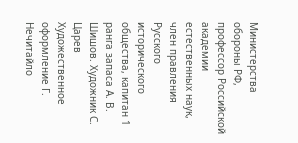Министерства обороны РФ, профессор Российской академии естественных наук, член правления Русского исторического общества, капитан 1 ранга запаса А. В. Шишов. Художник С. Царев Художественное оформление Г. Нечитайло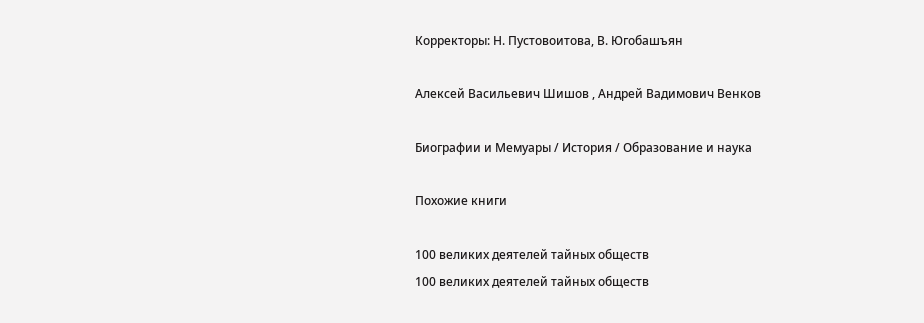Корректоры: Н. Пустовоитова, В. Югобашъян

Алексей Васильевич Шишов , Андрей Вадимович Венков

Биографии и Мемуары / История / Образование и наука

Похожие книги

100 великих деятелей тайных обществ
100 великих деятелей тайных обществ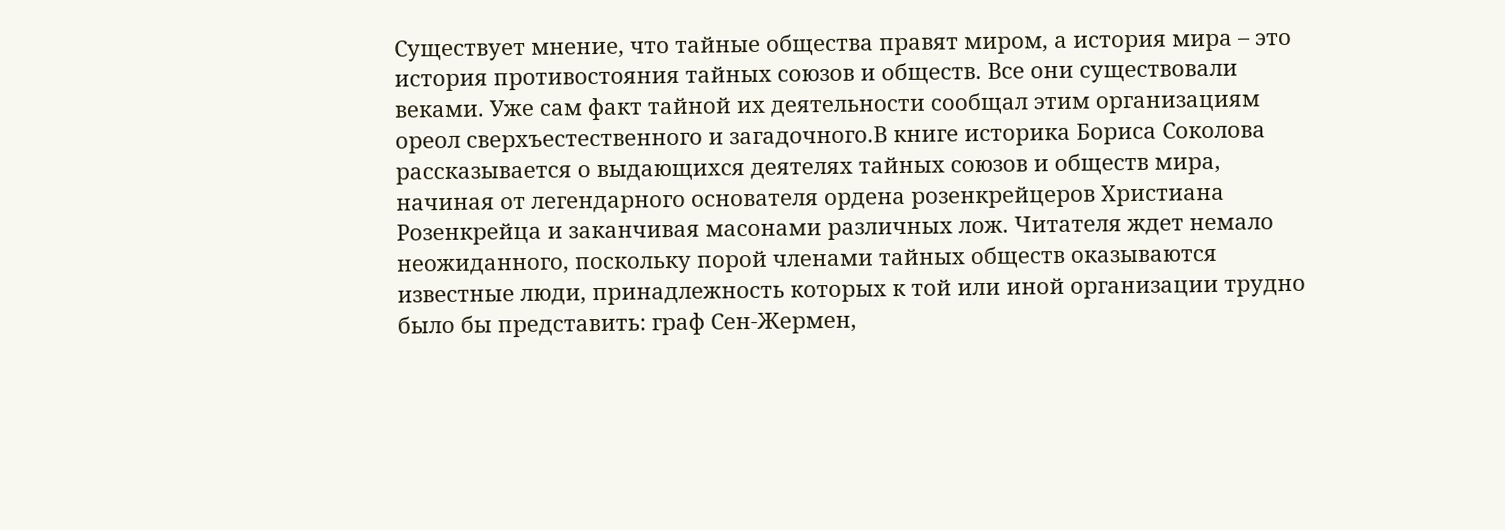Существует мнение, что тайные общества правят миром, а история мира – это история противостояния тайных союзов и обществ. Все они существовали веками. Уже сам факт тайной их деятельности сообщал этим организациям ореол сверхъестественного и загадочного.В книге историка Бориса Соколова рассказывается о выдающихся деятелях тайных союзов и обществ мира, начиная от легендарного основателя ордена розенкрейцеров Христиана Розенкрейца и заканчивая масонами различных лож. Читателя ждет немало неожиданного, поскольку порой членами тайных обществ оказываются известные люди, принадлежность которых к той или иной организации трудно было бы представить: граф Сен-Жермен,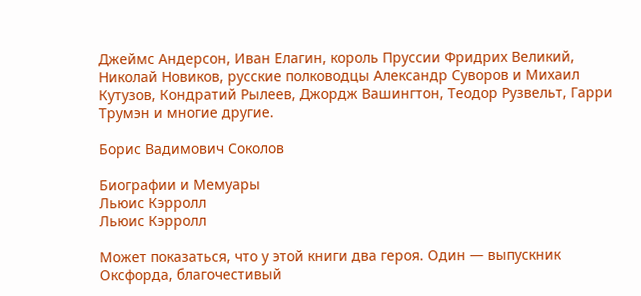Джеймс Андерсон, Иван Елагин, король Пруссии Фридрих Великий, Николай Новиков, русские полководцы Александр Суворов и Михаил Кутузов, Кондратий Рылеев, Джордж Вашингтон, Теодор Рузвельт, Гарри Трумэн и многие другие.

Борис Вадимович Соколов

Биографии и Мемуары
Льюис Кэрролл
Льюис Кэрролл

Может показаться, что у этой книги два героя. Один — выпускник Оксфорда, благочестивый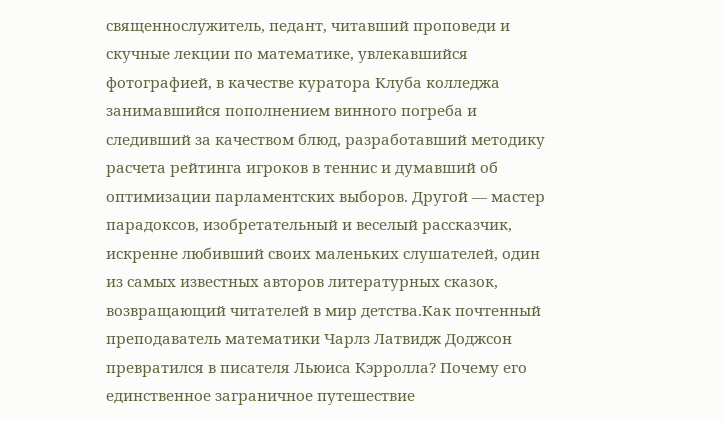священнослужитель, педант, читавший проповеди и скучные лекции по математике, увлекавшийся фотографией, в качестве куратора Клуба колледжа занимавшийся пополнением винного погреба и следивший за качеством блюд, разработавший методику расчета рейтинга игроков в теннис и думавший об оптимизации парламентских выборов. Другой — мастер парадоксов, изобретательный и веселый рассказчик, искренне любивший своих маленьких слушателей, один из самых известных авторов литературных сказок, возвращающий читателей в мир детства.Как почтенный преподаватель математики Чарлз Латвидж Доджсон превратился в писателя Льюиса Кэрролла? Почему его единственное заграничное путешествие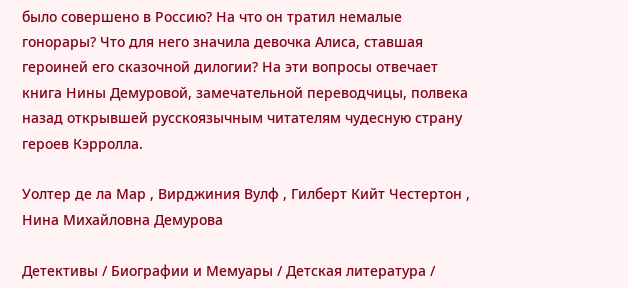было совершено в Россию? На что он тратил немалые гонорары? Что для него значила девочка Алиса, ставшая героиней его сказочной дилогии? На эти вопросы отвечает книга Нины Демуровой, замечательной переводчицы, полвека назад открывшей русскоязычным читателям чудесную страну героев Кэрролла.

Уолтер де ла Мар , Вирджиния Вулф , Гилберт Кийт Честертон , Нина Михайловна Демурова

Детективы / Биографии и Мемуары / Детская литература /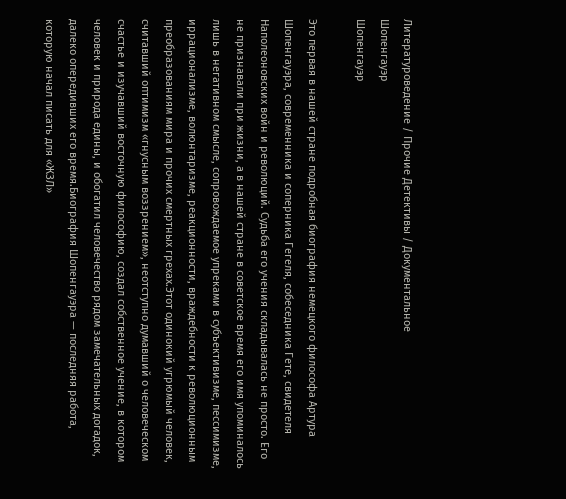Литературоведение / Прочие Детективы / Документальное
Шопенгауэр
Шопенгауэр

Это первая в нашей стране подробная биография немецкого философа Артура Шопенгауэра, современника и соперника Гегеля, собеседника Гете, свидетеля Наполеоновских войн и революций. Судьба его учения складывалась не просто. Его не признавали при жизни, а в нашей стране в советское время его имя упоминалось лишь в негативном смысле, сопровождаемое упреками в субъективизме, пессимизме, иррационализме, волюнтаризме, реакционности, враждебности к революционным преобразованиям мира и прочих смертных грехах.Этот одинокий угрюмый человек, считавший оптимизм «гнусным воззрением», неотступно думавший о человеческом счастье и изучавший восточную философию, создал собственное учение, в котором человек и природа едины, и обогатил человечество рядом замечательных догадок, далеко опередивших его время.Биография Шопенгауэра — последняя работа, которую начал писать для «ЖЗЛ»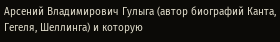Арсений Владимирович Гулыга (автор биографий Канта, Гегеля, Шеллинга) и которую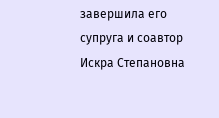завершила его супруга и соавтор Искра Степановна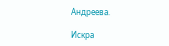Андреева.

Искра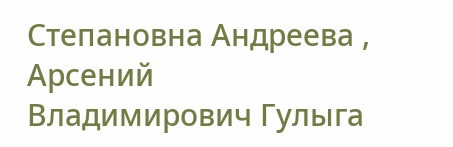Степановна Андреева , Арсений Владимирович Гулыга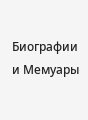Биографии и Мемуары